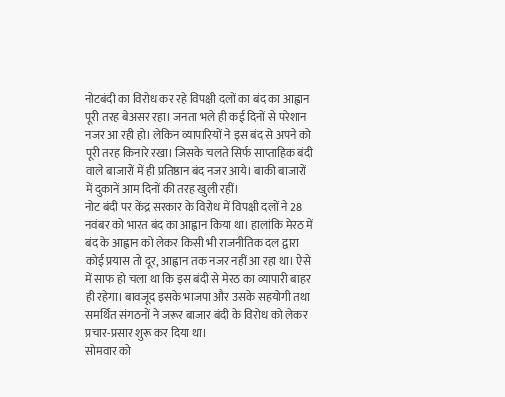नोटबंदी का विरोध कर रहे विपक्षी दलों का बंद का आह्वान पूरी तरह बेअसर रहा। जनता भले ही कई दिनों से परेशान नजर आ रही हो। लेकिन व्यापारियों ने इस बंद से अपने को पूरी तरह किनारे रखा। जिसके चलते सिर्फ साप्ताहिक बंदी वाले बाजारों में ही प्रतिष्ठान बंद नजर आये। बाकी बाजारों में दुकानें आम दिनों की तरह खुली रहीं।
नोट बंदी पर केंद्र सरकार के विरोध में विपक्षी दलों ने 28 नवंबर को भारत बंद का आह्वान किया था। हालांकि मेरठ में बंद के आह्वान को लेकर किसी भी राजनीतिक दल द्वारा कोई प्रयास तो दूर, आह्वान तक नजर नहीं आ रहा था। ऐसे में साफ हो चला था कि इस बंदी से मेरठ का व्यापारी बाहर ही रहेगा। बावजूद इसके भाजपा और उसके सहयोगी तथा समर्थित संगठनों ने जरूर बाजार बंदी के विरोध को लेकर प्रचार-प्रसार शुरू कर दिया था।
सोमवार को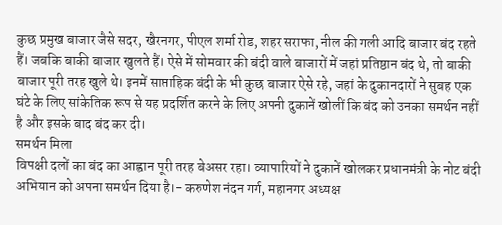कुछ प्रमुख बाजार जैसे सदर, खैरनगर, पीएल शर्मा रोड, शहर सराफा, नील की गली आदि बाजार बंद रहते हैं। जबकि बाकी बाजार खुलते हैं। ऐसे में सोमवार की बंदी वाले बाजारों में जहां प्रतिष्ठान बंद थे, तो बाकी बाजार पूरी तरह खुले थे। इनमें साप्ताहिक बंदी के भी कुछ बाजार ऐसे रहे, जहां के दुकानदारों ने सुबह एक घंटे के लिए सांकेतिक रूप से यह प्रदर्शित करने के लिए अपनी दुकानें खोलीं कि बंद को उनका समर्थन नहीं है और इसके बाद बंद कर दी।
समर्थन मिला
विपक्षी दलों का बंद का आह्वान पूरी तरह बेअसर रहा। व्यापारियों ने दुकानें खोलकर प्रधानमंत्री के नोट बंदी अभियान को अपना समर्थन दिया है।- करुणेश नंदन गर्ग, महानगर अध्यक्ष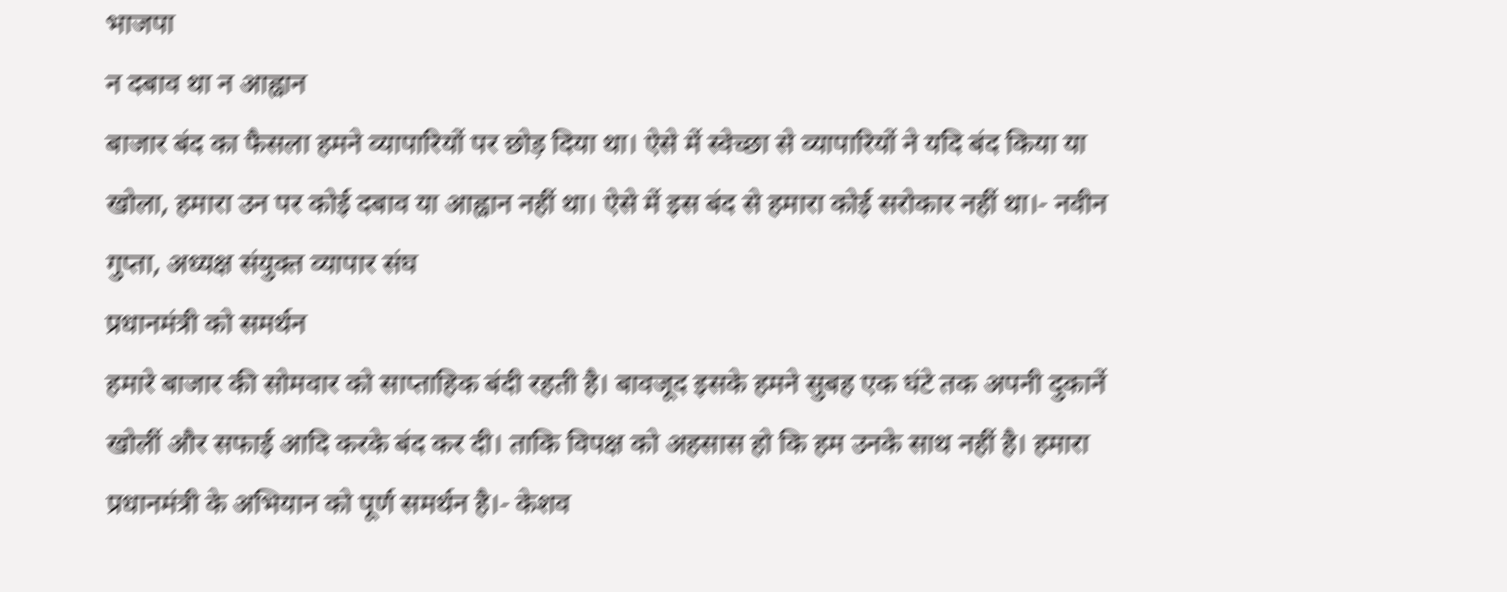भाजपा
न दबाव था न आह्वान
बाजार बंद का फैसला हमने व्यापारियों पर छोड़ दिया था। ऐसे में स्वेच्छा से व्यापारियों ने यदि बंद किया या खोला, हमारा उन पर कोई दबाव या आह्वान नहीं था। ऐसे में इस बंद से हमारा कोई सरोकार नहीं था।- नवीन गुप्ता, अध्यक्ष संयुक्त व्यापार संघ
प्रधानमंत्री को समर्थन
हमारे बाजार की सोमवार को साप्ताहिक बंदी रहती है। बावजूद इसके हमने सुबह एक घंटे तक अपनी दुकानें खोलीं और सफाई आदि करके बंद कर दी। ताकि विपक्ष को अहसास हो कि हम उनके साथ नहीं है। हमारा प्रधानमंत्री के अभियान को पूर्ण समर्थन है।- केशव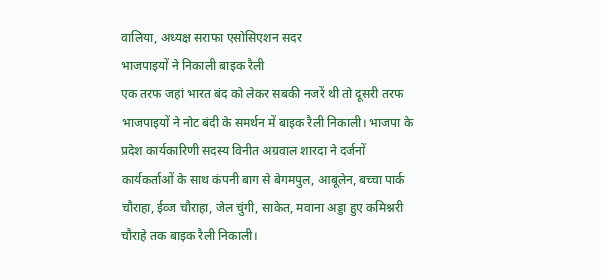वालिया, अध्यक्ष सराफा एसोसिएशन सदर
भाजपाइयों ने निकाली बाइक रैली
एक तरफ जहां भारत बंद को लेकर सबकी नजरें थी तो दूसरी तरफ भाजपाइयों ने नोट बंदी के समर्थन में बाइक रैली निकाली। भाजपा के प्रदेश कार्यकारिणी सदस्य विनीत अग्रवाल शारदा ने दर्जनों कार्यकर्ताओं के साथ कंपनी बाग से बेगमपुल, आबूलेन, बच्चा पार्क चौराहा, ईव्ज चौराहा, जेल चुंगी, साकेत, मवाना अड्डा हुए कमिश्नरी चौराहे तक बाइक रैली निकाली।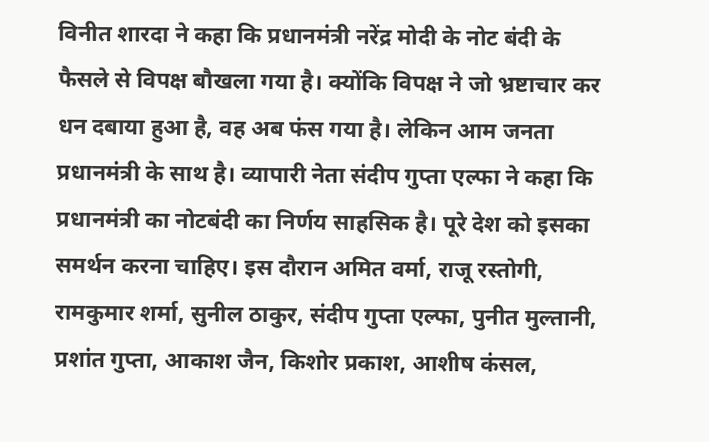विनीत शारदा ने कहा कि प्रधानमंत्री नरेंद्र मोदी के नोट बंदी के फैसले से विपक्ष बौखला गया है। क्योंकि विपक्ष ने जो भ्रष्टाचार कर धन दबाया हुआ है, वह अब फंस गया है। लेकिन आम जनता प्रधानमंत्री के साथ है। व्यापारी नेता संदीप गुप्ता एल्फा ने कहा कि प्रधानमंत्री का नोटबंदी का निर्णय साहसिक है। पूरे देश को इसका समर्थन करना चाहिए। इस दौरान अमित वर्मा, राजू रस्तोगी, रामकुमार शर्मा, सुनील ठाकुर, संदीप गुप्ता एल्फा, पुनीत मुल्तानी, प्रशांत गुप्ता, आकाश जैन, किशोर प्रकाश, आशीष कंसल,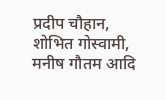प्रदीप चौहान, शोभित गोस्वामी, मनीष गौतम आदि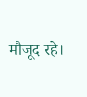मौजूद रहे।